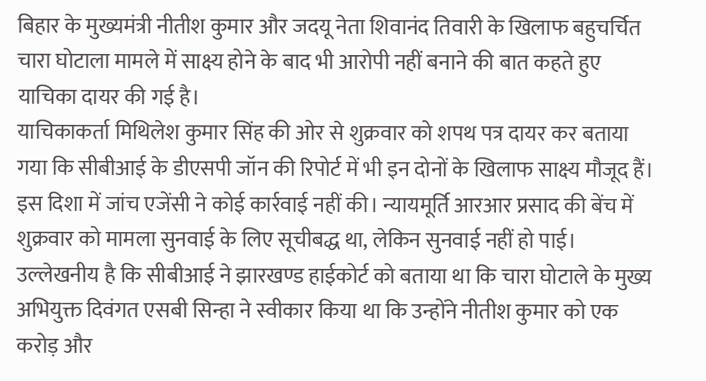बिहार के मुख्यमंत्री नीतीश कुमार और जदयू नेता शिवानंद तिवारी के खिलाफ बहुचर्चित चारा घोटाला मामले में साक्ष्य होने के बाद भी आरोपी नहीं बनाने की बात कहते हुए याचिका दायर की गई है।
याचिकाकर्ता मिथिलेश कुमार सिंह की ओर से शुक्रवार को शपथ पत्र दायर कर बताया गया कि सीबीआई के डीएसपी जॉन की रिपोर्ट में भी इन दोनों के खिलाफ साक्ष्य मौजूद हैं।
इस दिशा में जांच एजेंसी ने कोई कार्रवाई नहीं की। न्यायमूर्ति आरआर प्रसाद की बेंच में शुक्रवार को मामला सुनवाई के लिए सूचीबद्ध था, लेकिन सुनवाई नहीं हो पाई।
उल्लेखनीय है कि सीबीआई ने झारखण्ड हाईकोर्ट को बताया था कि चारा घोटाले के मुख्य अभियुक्त दिवंगत एसबी सिन्हा ने स्वीकार किया था कि उन्होंने नीतीश कुमार को एक करोड़ और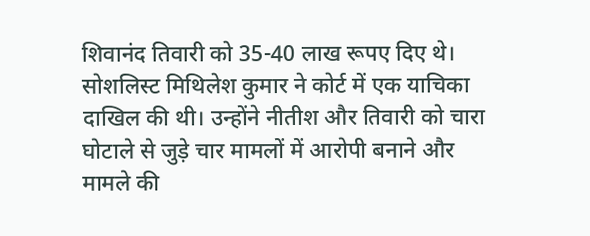शिवानंद तिवारी को 35-40 लाख रूपए दिए थे।
सोशलिस्ट मिथिलेश कुमार ने कोर्ट में एक याचिका दाखिल की थी। उन्होंने नीतीश और तिवारी को चारा घोटाले से जुड़े चार मामलों में आरोपी बनाने और मामले की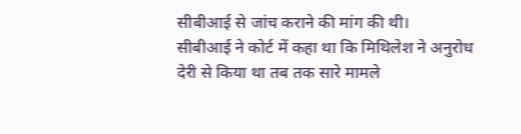सीबीआई से जांच कराने की मांग की थी।
सीबीआई ने कोर्ट में कहा था कि मिथिलेश ने अनुरोध देरी से किया था तब तक सारे मामले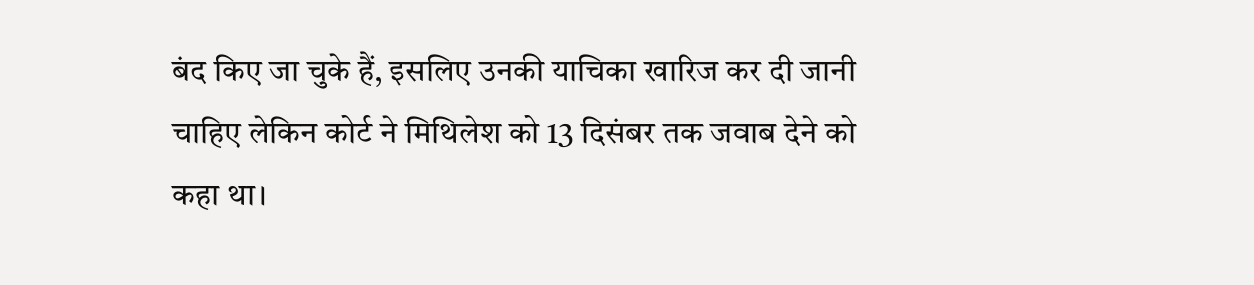बंद किए जा चुके हैं, इसलिए उनकी याचिका खारिज कर दी जानी चाहिए लेकिन कोर्ट ने मिथिलेश को 13 दिसंबर तक जवाब देने को कहा था।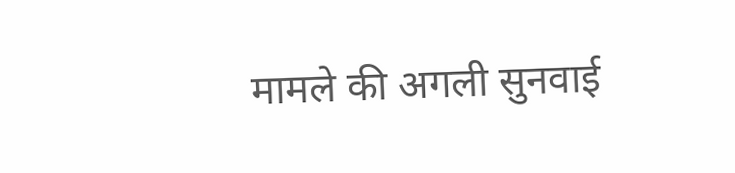मामले की अगली सुनवाई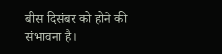बीस दिसंबर को होने की संभावना है।